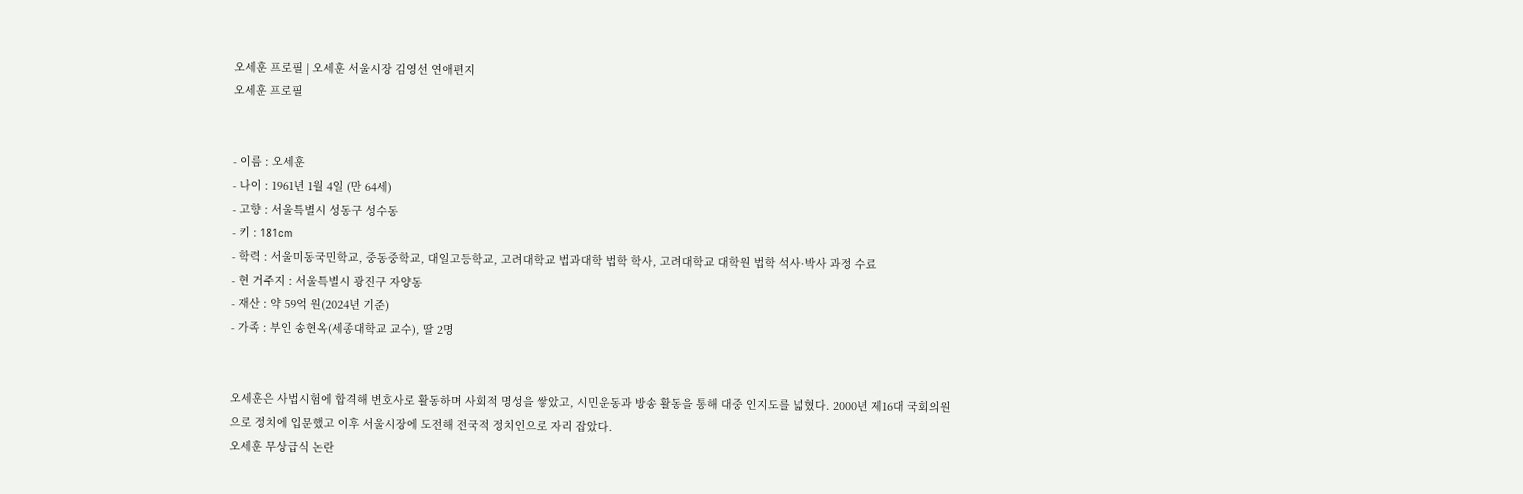오세훈 프로필 | 오세훈 서울시장 김영선 연애편지
오세훈 프로필


- 이름 : 오세훈
- 나이 : 1961년 1월 4일 (만 64세)
- 고향 : 서울특별시 성동구 성수동
- 키 : 181cm
- 학력 : 서울미동국민학교, 중동중학교, 대일고등학교, 고려대학교 법과대학 법학 학사, 고려대학교 대학원 법학 석사·박사 과정 수료
- 현 거주지 : 서울특별시 광진구 자양동
- 재산 : 약 59억 원(2024년 기준)
- 가족 : 부인 송현옥(세종대학교 교수), 딸 2명


오세훈은 사법시험에 합격해 변호사로 활동하며 사회적 명성을 쌓았고, 시민운동과 방송 활동을 통해 대중 인지도를 넓혔다. 2000년 제16대 국회의원으로 정치에 입문했고 이후 서울시장에 도전해 전국적 정치인으로 자리 잡았다.
오세훈 무상급식 논란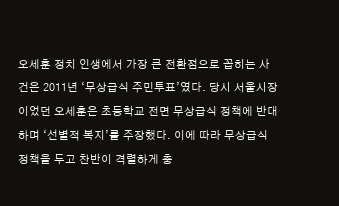오세훈 정치 인생에서 가장 큰 전환점으로 꼽히는 사건은 2011년 ‘무상급식 주민투표’였다. 당시 서울시장이었던 오세훈은 초등학교 전면 무상급식 정책에 반대하며 ‘선별적 복지’를 주장했다. 이에 따라 무상급식 정책을 두고 찬반이 격렬하게 충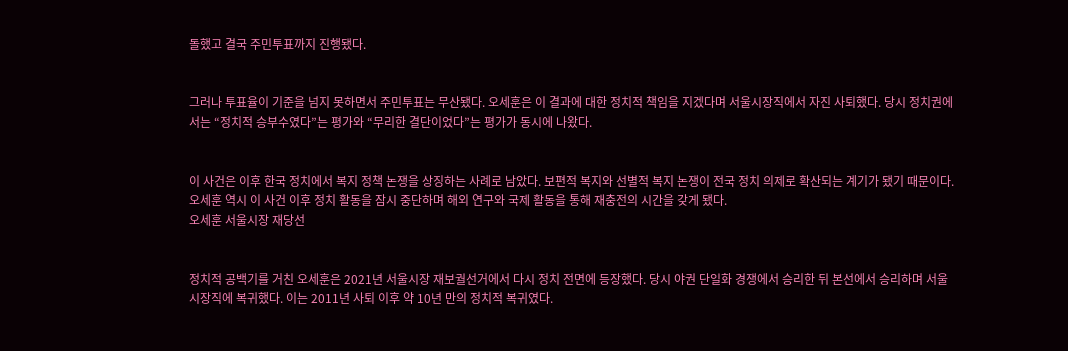돌했고 결국 주민투표까지 진행됐다.


그러나 투표율이 기준을 넘지 못하면서 주민투표는 무산됐다. 오세훈은 이 결과에 대한 정치적 책임을 지겠다며 서울시장직에서 자진 사퇴했다. 당시 정치권에서는 “정치적 승부수였다”는 평가와 “무리한 결단이었다”는 평가가 동시에 나왔다.


이 사건은 이후 한국 정치에서 복지 정책 논쟁을 상징하는 사례로 남았다. 보편적 복지와 선별적 복지 논쟁이 전국 정치 의제로 확산되는 계기가 됐기 때문이다. 오세훈 역시 이 사건 이후 정치 활동을 잠시 중단하며 해외 연구와 국제 활동을 통해 재충전의 시간을 갖게 됐다.
오세훈 서울시장 재당선


정치적 공백기를 거친 오세훈은 2021년 서울시장 재보궐선거에서 다시 정치 전면에 등장했다. 당시 야권 단일화 경쟁에서 승리한 뒤 본선에서 승리하며 서울시장직에 복귀했다. 이는 2011년 사퇴 이후 약 10년 만의 정치적 복귀였다.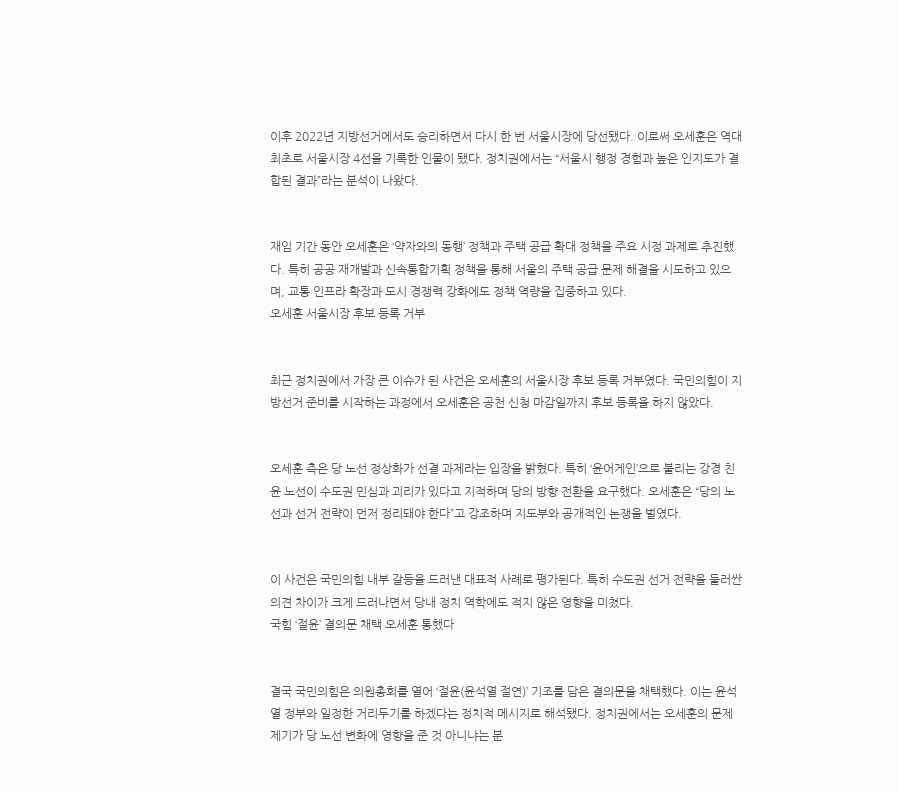이후 2022년 지방선거에서도 승리하면서 다시 한 번 서울시장에 당선됐다. 이로써 오세훈은 역대 최초로 서울시장 4선을 기록한 인물이 됐다. 정치권에서는 “서울시 행정 경험과 높은 인지도가 결합된 결과”라는 분석이 나왔다.


재임 기간 동안 오세훈은 ‘약자와의 동행’ 정책과 주택 공급 확대 정책을 주요 시정 과제로 추진했다. 특히 공공 재개발과 신속통합기획 정책을 통해 서울의 주택 공급 문제 해결을 시도하고 있으며, 교통 인프라 확장과 도시 경쟁력 강화에도 정책 역량을 집중하고 있다.
오세훈 서울시장 후보 등록 거부


최근 정치권에서 가장 큰 이슈가 된 사건은 오세훈의 서울시장 후보 등록 거부였다. 국민의힘이 지방선거 준비를 시작하는 과정에서 오세훈은 공천 신청 마감일까지 후보 등록을 하지 않았다.


오세훈 측은 당 노선 정상화가 선결 과제라는 입장을 밝혔다. 특히 ‘윤어게인’으로 불리는 강경 친윤 노선이 수도권 민심과 괴리가 있다고 지적하며 당의 방향 전환을 요구했다. 오세훈은 “당의 노선과 선거 전략이 먼저 정리돼야 한다”고 강조하며 지도부와 공개적인 논쟁을 벌였다.


이 사건은 국민의힘 내부 갈등을 드러낸 대표적 사례로 평가된다. 특히 수도권 선거 전략을 둘러싼 의견 차이가 크게 드러나면서 당내 정치 역학에도 적지 않은 영향을 미쳤다.
국힘 ‘절윤’ 결의문 채택 오세훈 통했다


결국 국민의힘은 의원총회를 열어 ‘절윤(윤석열 절연)’ 기조를 담은 결의문을 채택했다. 이는 윤석열 정부와 일정한 거리두기를 하겠다는 정치적 메시지로 해석됐다. 정치권에서는 오세훈의 문제 제기가 당 노선 변화에 영향을 준 것 아니냐는 분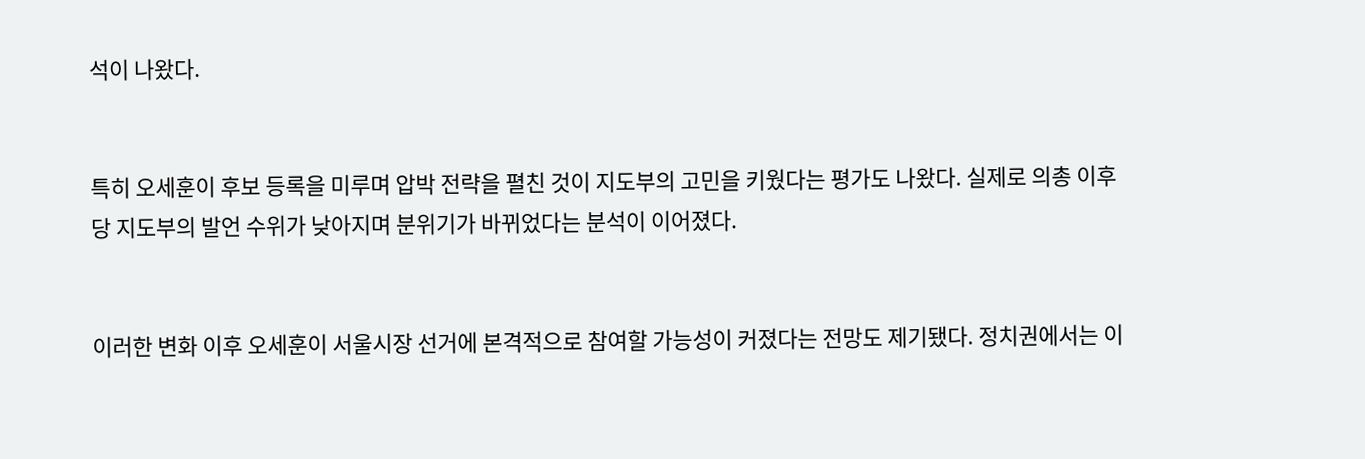석이 나왔다.


특히 오세훈이 후보 등록을 미루며 압박 전략을 펼친 것이 지도부의 고민을 키웠다는 평가도 나왔다. 실제로 의총 이후 당 지도부의 발언 수위가 낮아지며 분위기가 바뀌었다는 분석이 이어졌다.


이러한 변화 이후 오세훈이 서울시장 선거에 본격적으로 참여할 가능성이 커졌다는 전망도 제기됐다. 정치권에서는 이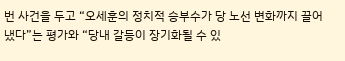번 사건을 두고 “오세훈의 정치적 승부수가 당 노선 변화까지 끌어냈다”는 평가와 “당내 갈등이 장기화될 수 있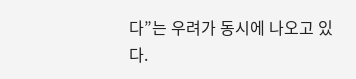다”는 우려가 동시에 나오고 있다.